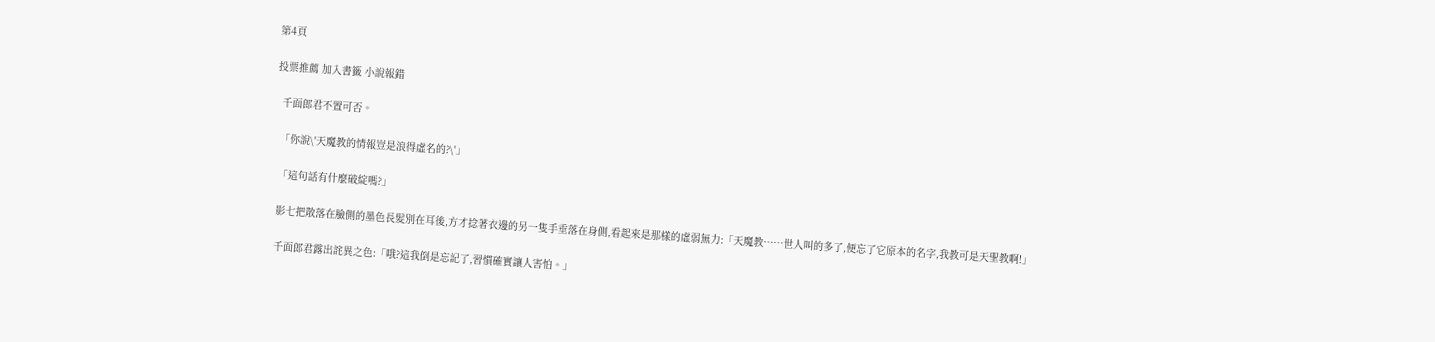第4頁

投票推薦 加入書籤 小說報錯

  千面郎君不置可否。

  「你說\'天魔教的情報豈是浪得虛名的?\'」

  「這句話有什麼破綻嗎?」

  影七把散落在臉側的墨色長髮別在耳後,方才捻著衣邊的另一隻手垂落在身側,看起來是那樣的虛弱無力:「天魔教……世人叫的多了,便忘了它原本的名字,我教可是天聖教啊!」

  千面郎君露出詫異之色:「哦?這我倒是忘記了,習慣確實讓人害怕。」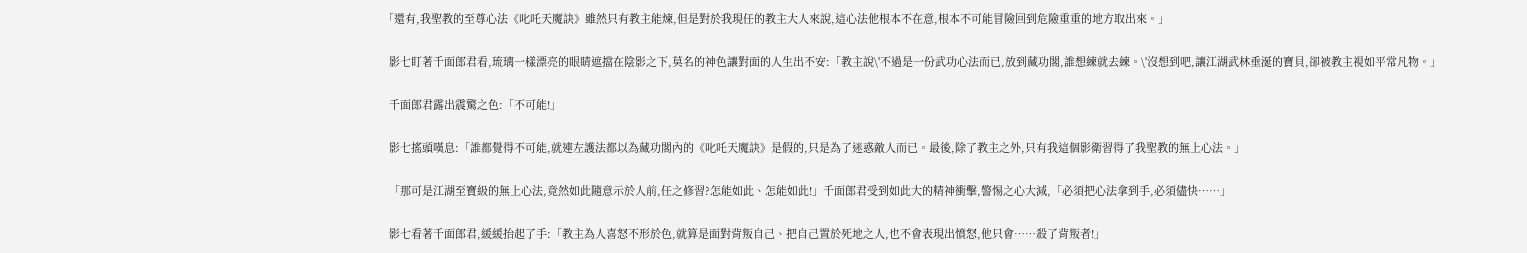「還有,我聖教的至尊心法《叱吒天魔訣》雖然只有教主能煉,但是對於我現任的教主大人來說,這心法他根本不在意,根本不可能冒險回到危險重重的地方取出來。」

  影七盯著千面郎君看,琉璃一樣漂亮的眼睛遮擋在陰影之下,莫名的神色讓對面的人生出不安:「教主說\'不過是一份武功心法而已,放到藏功閣,誰想練就去練。\'沒想到吧,讓江湖武林垂涎的寶貝,卻被教主視如平常凡物。」

  千面郎君露出震驚之色:「不可能!」

  影七搖頭嘆息:「誰都覺得不可能,就連左護法都以為藏功閣內的《叱吒天魔訣》是假的,只是為了迷惑敵人而已。最後,除了教主之外,只有我這個影衛習得了我聖教的無上心法。」

  「那可是江湖至寶級的無上心法,竟然如此隨意示於人前,任之修習?怎能如此、怎能如此!」千面郎君受到如此大的精神衝擊,警惕之心大減,「必須把心法拿到手,必須儘快……」

  影七看著千面郎君,緩緩抬起了手:「教主為人喜怒不形於色,就算是面對背叛自己、把自己置於死地之人,也不會表現出憤怒,他只會……殺了背叛者!」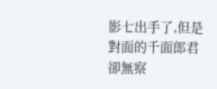影七出手了,但是對面的千面郎君卻無察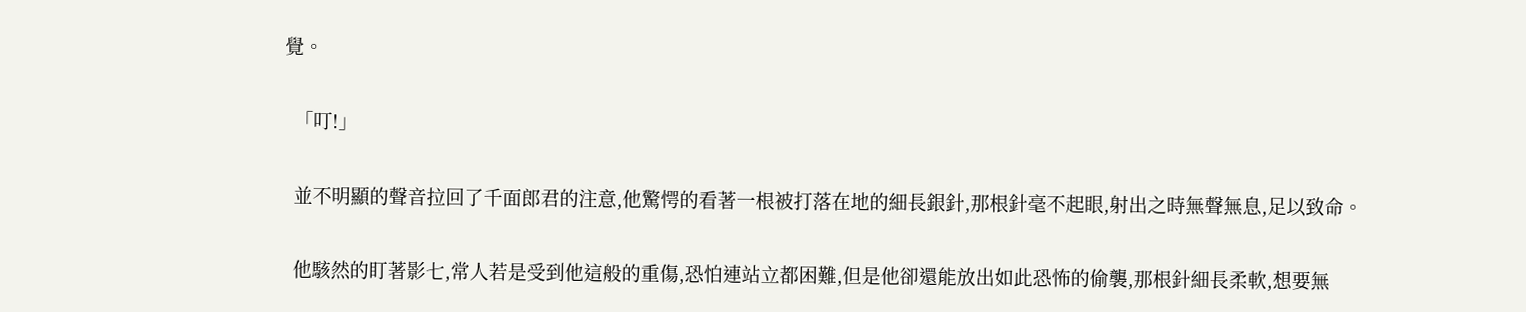覺。

  「叮!」

  並不明顯的聲音拉回了千面郎君的注意,他驚愕的看著一根被打落在地的細長銀針,那根針毫不起眼,射出之時無聲無息,足以致命。

  他駭然的盯著影七,常人若是受到他這般的重傷,恐怕連站立都困難,但是他卻還能放出如此恐怖的偷襲,那根針細長柔軟,想要無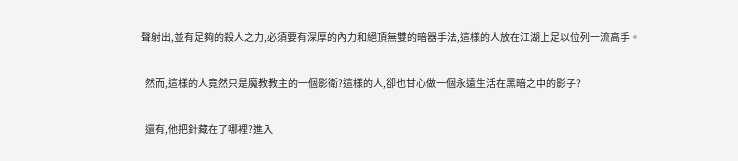聲射出,並有足夠的殺人之力,必須要有深厚的內力和絕頂無雙的暗器手法,這樣的人放在江湖上足以位列一流高手。

  然而,這樣的人竟然只是魔教教主的一個影衛?這樣的人,卻也甘心做一個永遠生活在黑暗之中的影子?

  還有,他把針藏在了哪裡?進入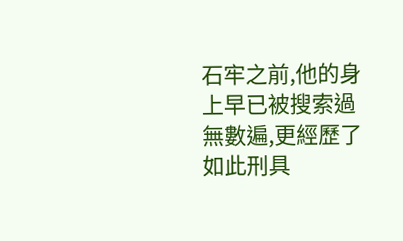石牢之前,他的身上早已被搜索過無數遍,更經歷了如此刑具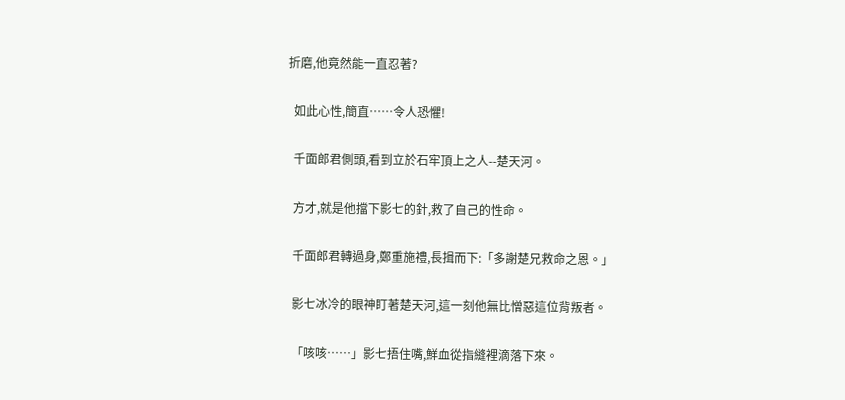折磨,他竟然能一直忍著?

  如此心性,簡直……令人恐懼!

  千面郎君側頭,看到立於石牢頂上之人--楚天河。

  方才,就是他擋下影七的針,救了自己的性命。

  千面郎君轉過身,鄭重施禮,長揖而下:「多謝楚兄救命之恩。」

  影七冰冷的眼神盯著楚天河,這一刻他無比憎惡這位背叛者。

  「咳咳……」影七捂住嘴,鮮血從指縫裡滴落下來。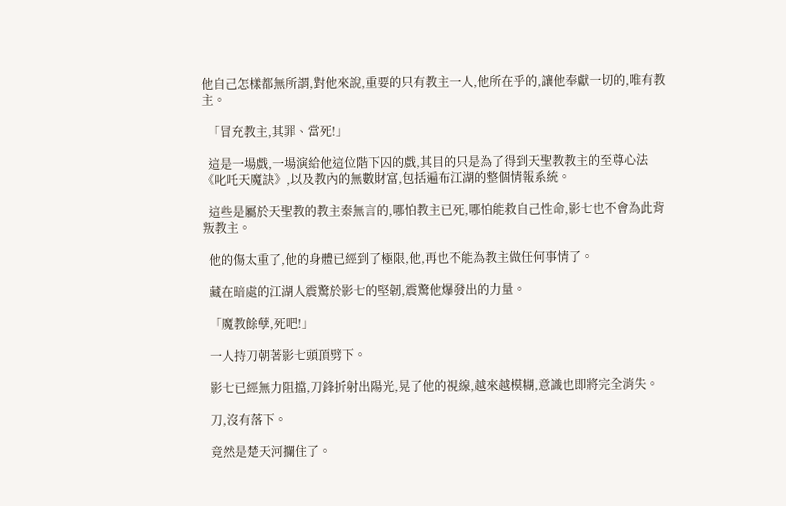他自己怎樣都無所謂,對他來說,重要的只有教主一人,他所在乎的,讓他奉獻一切的,唯有教主。

  「冒充教主,其罪、當死!」

  這是一場戲,一場演給他這位階下囚的戲,其目的只是為了得到天聖教教主的至尊心法《叱吒天魔訣》,以及教內的無數財富,包括遍布江湖的整個情報系統。

  這些是屬於天聖教的教主秦無言的,哪怕教主已死,哪怕能救自己性命,影七也不會為此背叛教主。

  他的傷太重了,他的身體已經到了極限,他,再也不能為教主做任何事情了。

  藏在暗處的江湖人震驚於影七的堅韌,震驚他爆發出的力量。

  「魔教餘孽,死吧!」

  一人持刀朝著影七頭頂劈下。

  影七已經無力阻擋,刀鋒折射出陽光,晃了他的視線,越來越模糊,意識也即將完全消失。

  刀,沒有落下。

  竟然是楚天河攔住了。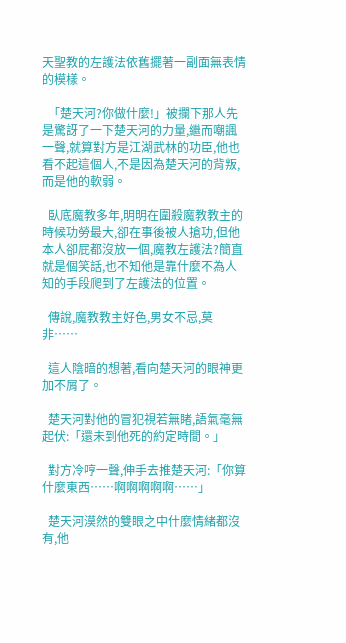天聖教的左護法依舊擺著一副面無表情的模樣。

  「楚天河?你做什麼!」被攔下那人先是驚訝了一下楚天河的力量,繼而嘲諷一聲,就算對方是江湖武林的功臣,他也看不起這個人,不是因為楚天河的背叛,而是他的軟弱。

  臥底魔教多年,明明在圍殺魔教教主的時候功勞最大,卻在事後被人搶功,但他本人卻屁都沒放一個,魔教左護法?簡直就是個笑話,也不知他是靠什麼不為人知的手段爬到了左護法的位置。

  傳說,魔教教主好色,男女不忌,莫非……

  這人陰暗的想著,看向楚天河的眼神更加不屑了。

  楚天河對他的冒犯視若無睹,語氣毫無起伏:「還未到他死的約定時間。」

  對方冷哼一聲,伸手去推楚天河:「你算什麼東西……啊啊啊啊啊……」

  楚天河漠然的雙眼之中什麼情緒都沒有,他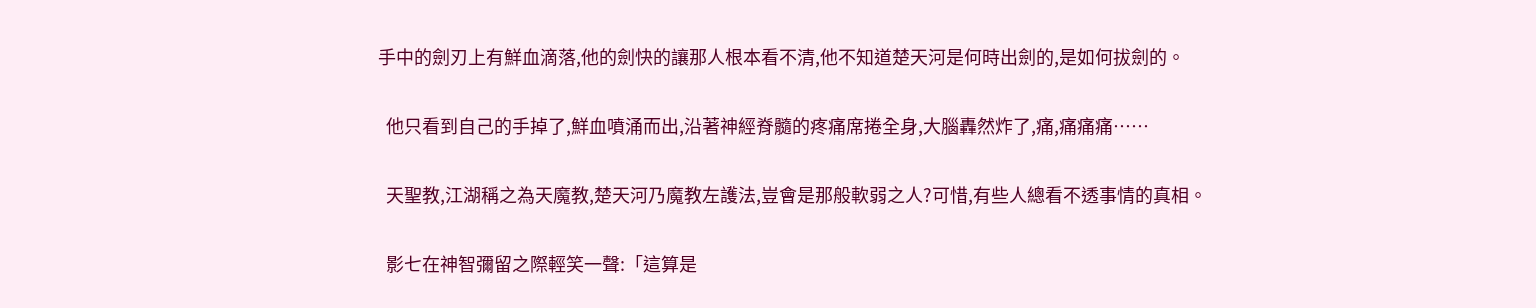手中的劍刃上有鮮血滴落,他的劍快的讓那人根本看不清,他不知道楚天河是何時出劍的,是如何拔劍的。

  他只看到自己的手掉了,鮮血噴涌而出,沿著神經脊髓的疼痛席捲全身,大腦轟然炸了,痛,痛痛痛……

  天聖教,江湖稱之為天魔教,楚天河乃魔教左護法,豈會是那般軟弱之人?可惜,有些人總看不透事情的真相。

  影七在神智彌留之際輕笑一聲:「這算是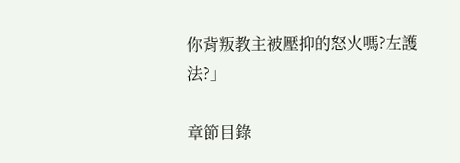你背叛教主被壓抑的怒火嗎?左護法?」

章節目錄